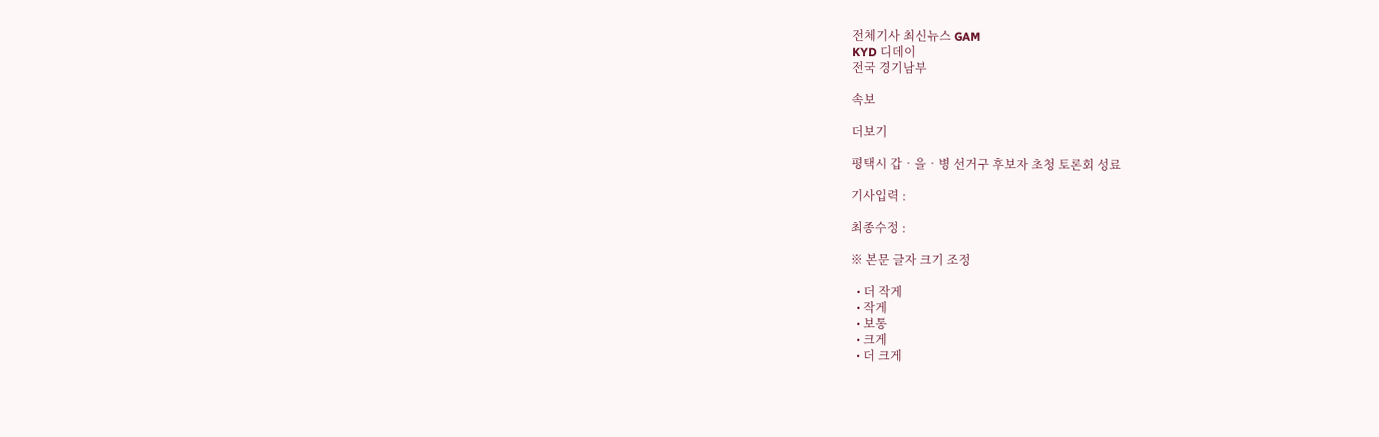전체기사 최신뉴스 GAM
KYD 디데이
전국 경기남부

속보

더보기

평택시 갑‧을‧병 선거구 후보자 초청 토론회 성료

기사입력 :

최종수정 :

※ 본문 글자 크기 조정

  • 더 작게
  • 작게
  • 보통
  • 크게
  • 더 크게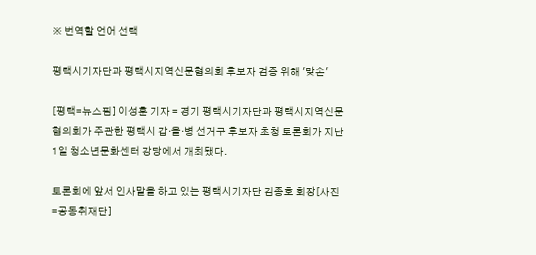※ 번역할 언어 선택

평택시기자단과 평택시지역신문협의회 후보자 검증 위해 '맞손'

[평택=뉴스핌] 이성훈 기자 = 경기 평택시기자단과 평택시지역신문협의회가 주관한 평택시 갑‧을‧병 선거구 후보자 초청 토론회가 지난 1일 청소년문화센터 강당에서 개최됐다.

토론회에 앞서 인사말을 하고 있는 평택시기자단 김종호 회장[사진=공동취재단]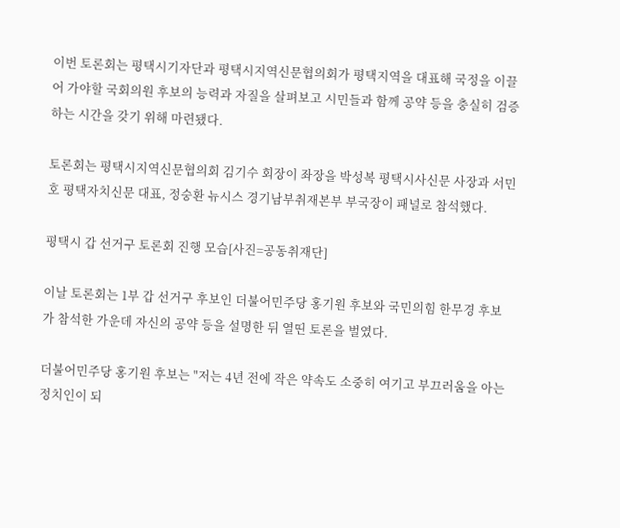이번 토론회는 평택시기자단과 평택시지역신문협의회가 평택지역을 대표해 국정을 이끌어 가야할 국회의원 후보의 능력과 자질을 살펴보고 시민들과 함께 공약 등을 충실히 검증하는 시간을 갖기 위해 마련됐다.

토론회는 평택시지역신문협의회 김기수 회장이 좌장을 박성복 평택시사신문 사장과 서민호 평택자치신문 대표, 정숭환 뉴시스 경기남부취재본부 부국장이 패널로 참석했다.

평택시 갑 선거구 토론회 진행 모습[사진=공동취재단]

이날 토론회는 1부 갑 선거구 후보인 더불어민주당 홍기원 후보와 국민의힘 한무경 후보가 참석한 가운데 자신의 공약 등을 설명한 뒤 열띤 토론을 벌였다.

더불어민주당 홍기원 후보는 "저는 4년 전에 작은 약속도 소중히 여기고 부끄러움을 아는 정치인이 되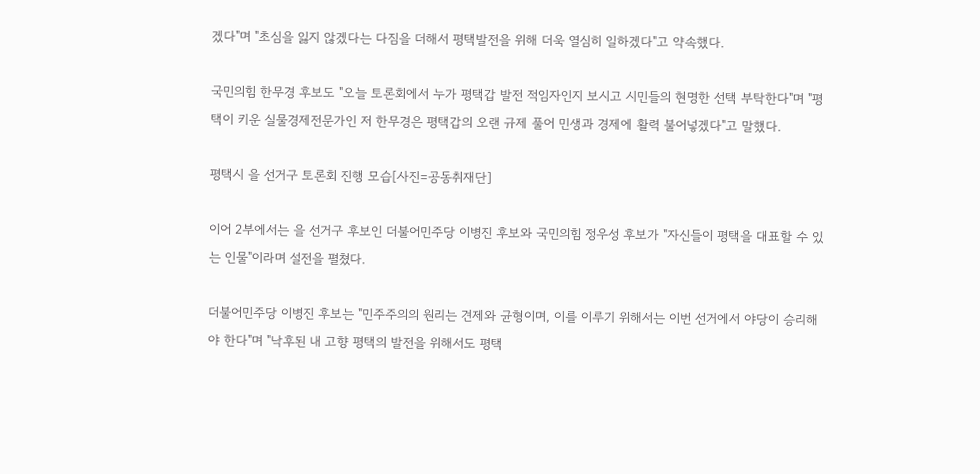겠다"며 "초심을 잃지 않겠다는 다짐을 더해서 평택발전을 위해 더욱 열심히 일하겠다"고 약속했다.

국민의힘 한무경 후보도 "오늘 토론회에서 누가 평택갑 발전 적임자인지 보시고 시민들의 현명한 선택 부탁한다"며 "평택이 키운 실물경제전문가인 저 한무경은 평택갑의 오랜 규제 풀어 민생과 경제에 활력 불어넣겠다"고 말했다.

평택시 을 선거구 토론회 진행 모습[사진=공동취재단]

이어 2부에서는 을 선거구 후보인 더불어민주당 이병진 후보와 국민의힘 정우성 후보가 "자신들이 평택을 대표할 수 있는 인물"이라며 설전을 펼쳤다.

더불어민주당 이병진 후보는 "민주주의의 원리는 견제와 균형이며, 이를 이루기 위해서는 이번 선거에서 야당이 승리해야 한다"며 "낙후된 내 고향 평택의 발전을 위해서도 평택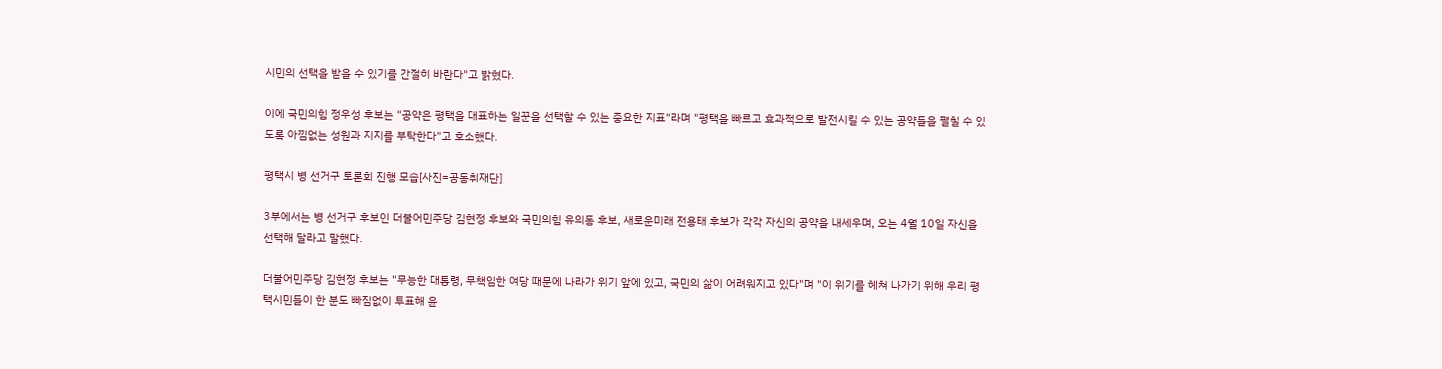시민의 선택을 받을 수 있기를 간절히 바란다"고 밝혔다.

이에 국민의힘 정우성 후보는 "공약은 평택을 대표하는 일꾼을 선택할 수 있는 중요한 지표"라며 "평택을 빠르고 효과적으로 발전시킬 수 있는 공약들을 펼칠 수 있도록 아낌없는 성원과 지지를 부탁한다"고 호소했다.

평택시 병 선거구 토론회 진행 모습[사진=공동취재단]

3부에서는 병 선거구 후보인 더불어민주당 김현정 후보와 국민의힘 유의동 후보, 새로운미래 전용태 후보가 각각 자신의 공약을 내세우며, 오는 4월 10일 자신을 선택해 달라고 말했다.

더불어민주당 김현정 후보는 "무능한 대통령, 무책임한 여당 때문에 나라가 위기 앞에 있고, 국민의 삶이 어려워지고 있다"며 "이 위기를 헤쳐 나가기 위해 우리 평택시민들이 한 분도 빠짐없이 투표해 윤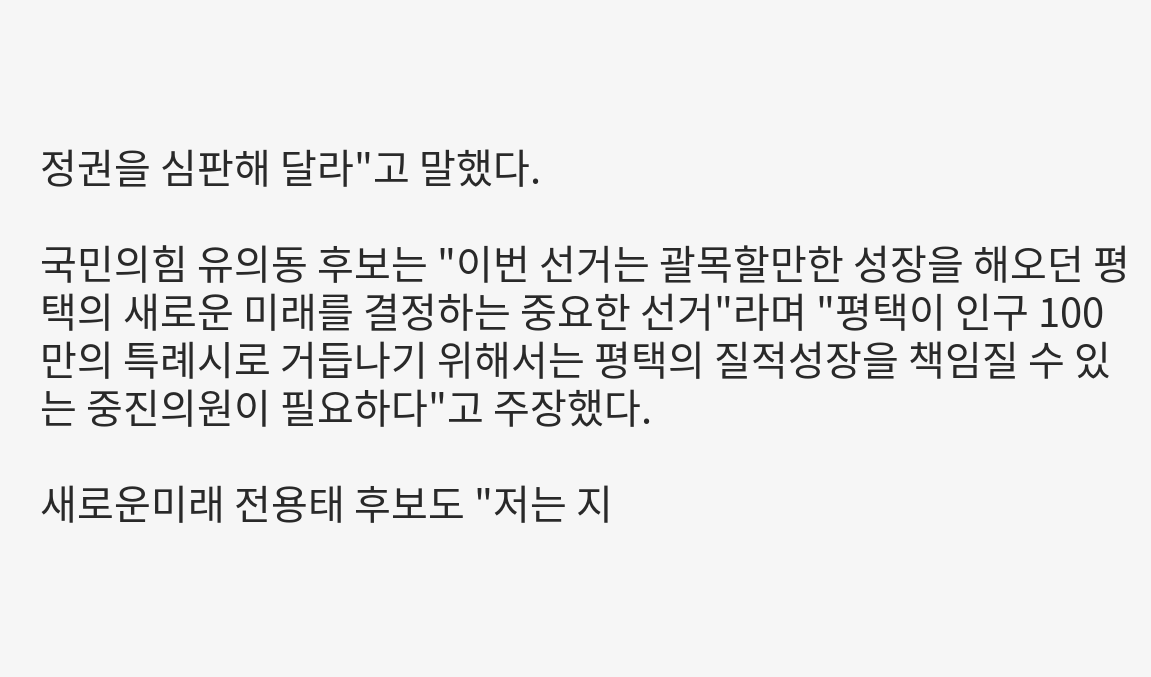정권을 심판해 달라"고 말했다.

국민의힘 유의동 후보는 "이번 선거는 괄목할만한 성장을 해오던 평택의 새로운 미래를 결정하는 중요한 선거"라며 "평택이 인구 100만의 특례시로 거듭나기 위해서는 평택의 질적성장을 책임질 수 있는 중진의원이 필요하다"고 주장했다.

새로운미래 전용태 후보도 "저는 지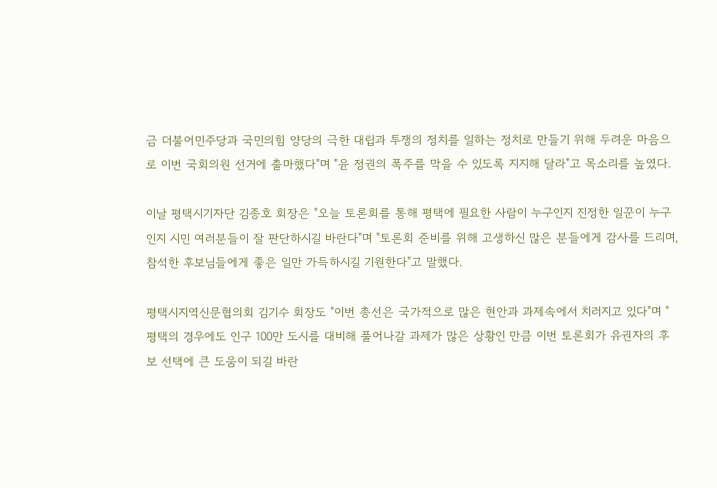금 더불어민주당과 국민의힘 양당의 극한 대립과 투쟁의 정치를 일하는 정치로 만들기 위해 두려운 마음으로 이번 국회의원 선거에 출마했다"며 "윤 정권의 폭주를 막을 수 있도록 지지해 달라"고 목소리를 높였다.

이날 평택시기자단 김종호 회장은 "오늘 토론회를 통해 평택에 필요한 사람이 누구인지 진정한 일꾼이 누구인지 시민 여러분들이 잘 판단하시길 바란다"며 "토론회 준비를 위해 고생하신 많은 분들에게 감사를 드리며, 참석한 후보님들에게 좋은 일만 가득하시길 기원한다"고 말했다.

평택시지역신문협의회 김기수 회장도 "이번 총선은 국가적으로 많은 현안과 과제속에서 치러지고 있다"며 "평택의 경우에도 인구 100만 도시를 대비해 풀어나갈 과제가 많은 상황인 만큼 이번 토론회가 유권자의 후보 선택에 큰 도움이 되길 바란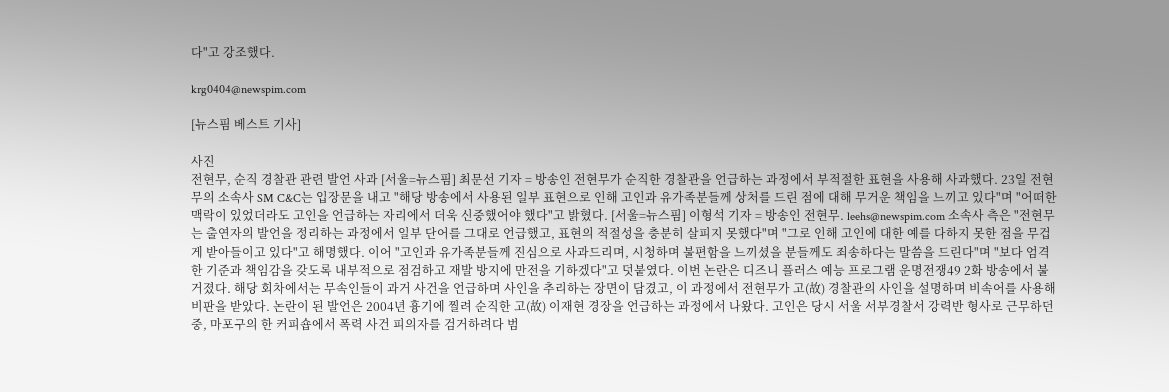다"고 강조했다.

krg0404@newspim.com

[뉴스핌 베스트 기사]

사진
전현무, 순직 경찰관 관련 발언 사과 [서울=뉴스핌] 최문선 기자 = 방송인 전현무가 순직한 경찰관을 언급하는 과정에서 부적절한 표현을 사용해 사과했다. 23일 전현무의 소속사 SM C&C는 입장문을 내고 "해당 방송에서 사용된 일부 표현으로 인해 고인과 유가족분들께 상처를 드린 점에 대해 무거운 책임을 느끼고 있다"며 "어떠한 맥락이 있었더라도 고인을 언급하는 자리에서 더욱 신중했어야 했다"고 밝혔다. [서울=뉴스핌] 이형석 기자 = 방송인 전현무. leehs@newspim.com 소속사 측은 "전현무는 출연자의 발언을 정리하는 과정에서 일부 단어를 그대로 언급했고, 표현의 적절성을 충분히 살피지 못했다"며 "그로 인해 고인에 대한 예를 다하지 못한 점을 무겁게 받아들이고 있다"고 해명했다. 이어 "고인과 유가족분들께 진심으로 사과드리며, 시청하며 불편함을 느끼셨을 분들께도 죄송하다는 말씀을 드린다"며 "보다 엄격한 기준과 책임감을 갖도록 내부적으로 점검하고 재발 방지에 만전을 기하겠다"고 덧붙였다. 이번 논란은 디즈니 플러스 예능 프로그램 운명전쟁49 2화 방송에서 불거졌다. 해당 회차에서는 무속인들이 과거 사건을 언급하며 사인을 추리하는 장면이 담겼고, 이 과정에서 전현무가 고(故) 경찰관의 사인을 설명하며 비속어를 사용해 비판을 받았다. 논란이 된 발언은 2004년 흉기에 찔려 순직한 고(故) 이재현 경장을 언급하는 과정에서 나왔다. 고인은 당시 서울 서부경찰서 강력반 형사로 근무하던 중, 마포구의 한 커피숍에서 폭력 사건 피의자를 검거하려다 범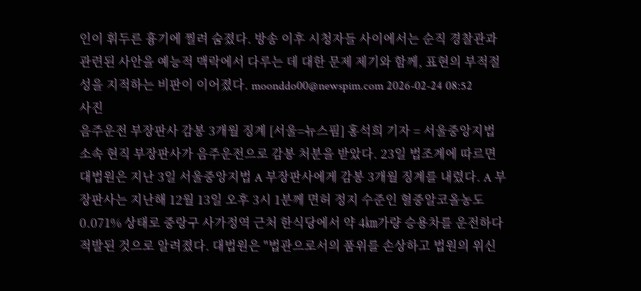인이 휘두른 흉기에 찔려 숨졌다. 방송 이후 시청자들 사이에서는 순직 경찰관과 관련된 사안을 예능적 맥락에서 다루는 데 대한 문제 제기와 함께, 표현의 부적절성을 지적하는 비판이 이어졌다. moonddo00@newspim.com 2026-02-24 08:52
사진
음주운전 부장판사 감봉 3개월 징계 [서울=뉴스핌] 홍석희 기자 = 서울중앙지법 소속 현직 부장판사가 음주운전으로 감봉 처분을 받았다. 23일 법조계에 따르면 대법원은 지난 3일 서울중앙지법 A 부장판사에게 감봉 3개월 징계를 내렸다. A 부장판사는 지난해 12월 13일 오후 3시 1분께 면허 정지 수준인 혈중알코올농도 0.071% 상태로 중랑구 사가정역 근처 한식당에서 약 4㎞가량 승용차를 운전하다 적발된 것으로 알려졌다. 대법원은 "법관으로서의 품위를 손상하고 법원의 위신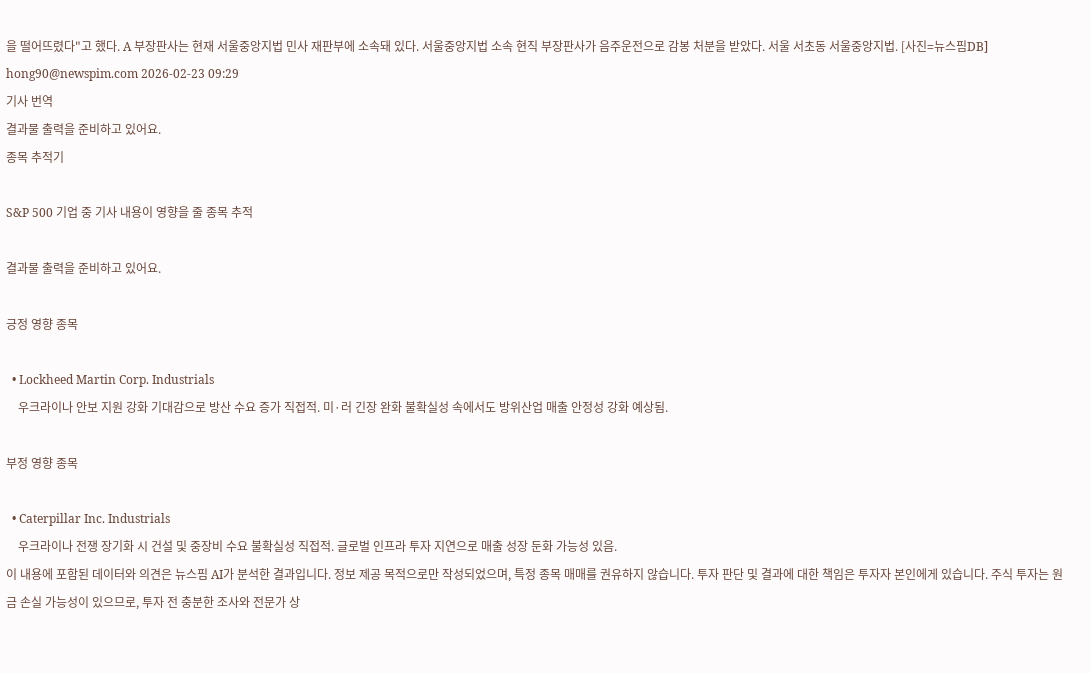을 떨어뜨렸다"고 했다. A 부장판사는 현재 서울중앙지법 민사 재판부에 소속돼 있다. 서울중앙지법 소속 현직 부장판사가 음주운전으로 감봉 처분을 받았다. 서울 서초동 서울중앙지법. [사진=뉴스핌DB] hong90@newspim.com 2026-02-23 09:29
기사 번역
결과물 출력을 준비하고 있어요.
종목 추적기

S&P 500 기업 중 기사 내용이 영향을 줄 종목 추적

결과물 출력을 준비하고 있어요.

긍정 영향 종목

  • Lockheed Martin Corp. Industrials
    우크라이나 안보 지원 강화 기대감으로 방산 수요 증가 직접적. 미·러 긴장 완화 불확실성 속에서도 방위산업 매출 안정성 강화 예상됨.

부정 영향 종목

  • Caterpillar Inc. Industrials
    우크라이나 전쟁 장기화 시 건설 및 중장비 수요 불확실성 직접적. 글로벌 인프라 투자 지연으로 매출 성장 둔화 가능성 있음.
이 내용에 포함된 데이터와 의견은 뉴스핌 AI가 분석한 결과입니다. 정보 제공 목적으로만 작성되었으며, 특정 종목 매매를 권유하지 않습니다. 투자 판단 및 결과에 대한 책임은 투자자 본인에게 있습니다. 주식 투자는 원금 손실 가능성이 있으므로, 투자 전 충분한 조사와 전문가 상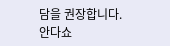담을 권장합니다.
안다쇼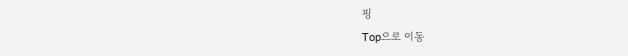핑
Top으로 이동